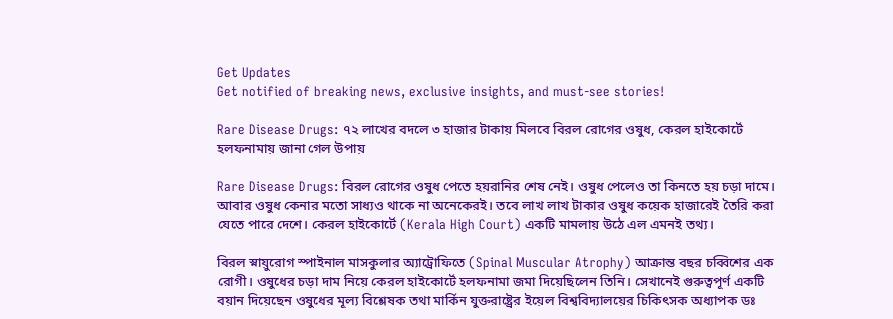Get Updates
Get notified of breaking news, exclusive insights, and must-see stories!

Rare Disease Drugs: ৭২ লাখের বদলে ৩ হাজার টাকায় মিলবে বিরল রোগের ওষুধ, কেরল হাইকোর্টে হলফনামায় জানা গেল উপায়

Rare Disease Drugs: বিরল রোগের ওষুধ পেতে হয়রানির শেষ নেই। ওষুধ পেলেও তা কিনতে হয় চড়া দামে। আবার ওষুধ কেনার মতো সাধ্যও থাকে না অনেকেরই। তবে লাখ লাখ টাকার ওষুধ কয়েক হাজারেই তৈরি করা যেতে পারে দেশে। কেরল হাইকোর্টে (Kerala High Court) একটি মামলায় উঠে এল এমনই তথ্য।

বিরল স্নায়ুরোগ স্পাইনাল মাসকুলার অ্যাট্রোফিতে (Spinal Muscular Atrophy) আক্রান্ত বছর চব্বিশের এক রোগী। ওষুধের চড়া দাম নিয়ে কেরল হাইকোর্টে হলফনামা জমা দিয়েছিলেন তিনি। সেখানেই গুরুত্বপূর্ণ একটি বয়ান দিয়েছেন ওষুধের মূল্য বিশ্লেষক তথা মার্কিন যুক্তরাষ্ট্রের ইয়েল বিশ্ববিদ্যালয়ের চিকিৎসক অধ্যাপক ডঃ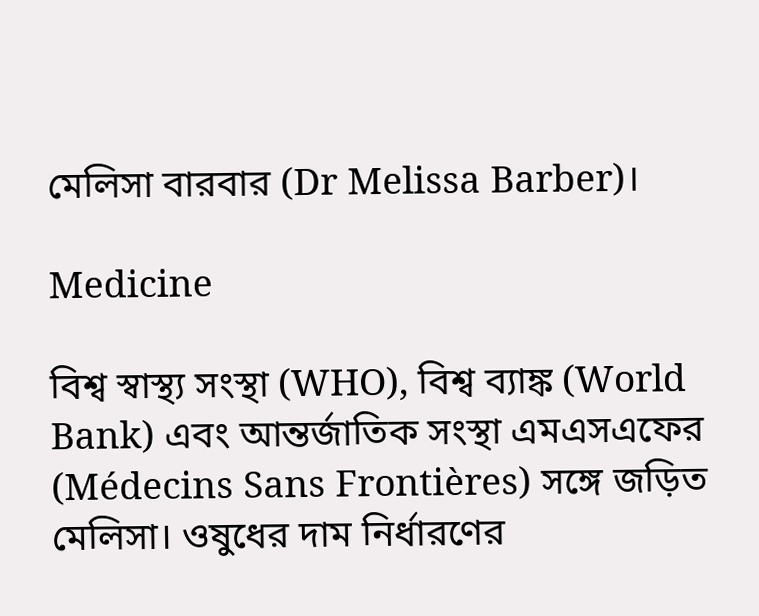মেলিসা বারবার (Dr Melissa Barber)।

Medicine

বিশ্ব স্বাস্থ্য সংস্থা (WHO), বিশ্ব ব্যাঙ্ক (World Bank) এবং আন্তর্জাতিক সংস্থা এমএসএফের (Médecins Sans Frontières) সঙ্গে জড়িত মেলিসা। ওষুধের দাম নির্ধারণের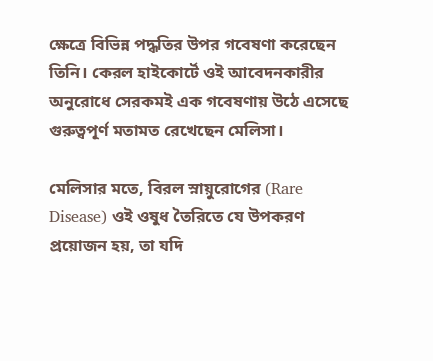ক্ষেত্রে বিভিন্ন পদ্ধতির উপর গবেষণা করেছেন তিনি। কেরল হাইকোর্টে ওই আবেদনকারীর অনুরোধে সেরকমই এক গবেষণায় উঠে এসেছে গুরুত্বপূর্ণ মতামত রেখেছেন মেলিসা।

মেলিসার মতে, বিরল স্নায়ুরোগের (Rare Disease) ওই ওষুধ তৈরিতে যে উপকরণ প্রয়োজন হয়, তা যদি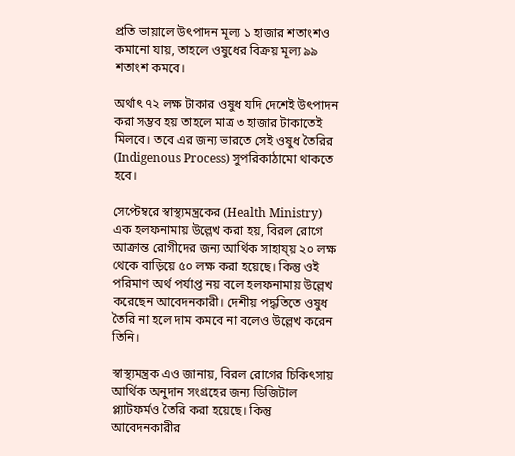প্রতি ভায়ালে উৎপাদন মূল্য ১ হাজার শতাংশও কমানো যায়, তাহলে ওষুধের বিক্রয় মূল্য ৯৯ শতাংশ কমবে।

অর্থাৎ ৭২ লক্ষ টাকার ওষুধ যদি দেশেই উৎপাদন করা সম্ভব হয় তাহলে মাত্র ৩ হাজার টাকাতেই মিলবে। তবে এর জন্য ভারতে সেই ওষুধ তৈরির (Indigenous Process) সুপরিকাঠামো থাকতে হবে।

সেপ্টেম্বরে স্বাস্থ্যমন্ত্রকের (Health Ministry) এক হলফনামায় উল্লেখ করা হয়, বিরল রোগে আক্রান্ত রোগীদের জন্য আর্থিক সাহায্য় ২০ লক্ষ থেকে বাড়িয়ে ৫০ লক্ষ করা হয়েছে। কিন্তু ওই পরিমাণ অর্থ পর্যাপ্ত নয় বলে হলফনামায় উল্লেখ করেছেন আবেদনকারী। দেশীয় পদ্ধতিতে ওষুধ তৈরি না হলে দাম কমবে না বলেও উল্লেখ করেন তিনি।

স্বাস্থ্যমন্ত্রক এও জানায়, বিরল রোগের চিকিৎসায় আর্থিক অনুদান সংগ্রহের জন্য ডিজিটাল প্ল্যাটফর্মও তৈরি করা হয়েছে। কিন্তু আবেদনকারীর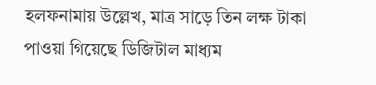হলফনামায় উল্লেখ, মাত্র সাড়ে তিন লক্ষ টাকা পাওয়া গিয়েছে ডিজিটাল মাধ্যম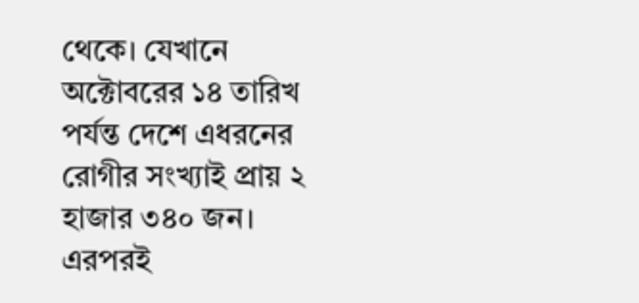থেকে। যেখানে অক্টোবরের ১৪ তারিখ পর্যন্ত দেশে এধরনের রোগীর সংখ্যাই প্রায় ২ হাজার ৩৪০ জন। এরপরই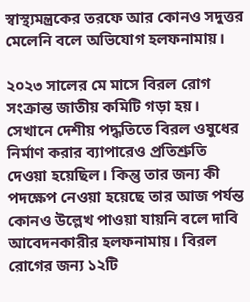স্বাস্থ্যমন্ত্রকের তরফে আর কোনও সদুত্তর মেলেনি বলে অভিযোগ হলফনামায়।

২০২৩ সালের মে মাসে বিরল রোগ সংক্রান্ত জাতীয় কমিটি গড়া হয়। সেখানে দেশীয় পদ্ধতিতে বিরল ওষুধের নির্মাণ করার ব্যাপারেও প্রতিশ্রুতি দেওয়া হয়েছিল। কিন্তু তার জন্য কী পদক্ষেপ নেওয়া হয়েছে তার আজ পর্যন্ত কোনও উল্লেখ পাওয়া যায়নি বলে দাবি আবেদনকারীর হলফনামায়। বিরল রোগের জন্য ১২টি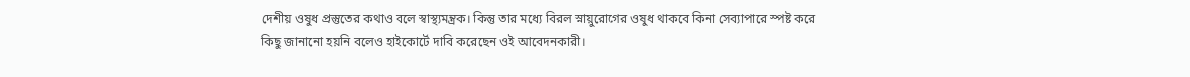দেশীয় ওষুধ প্রস্তুতের কথাও বলে স্বাস্থ্যমন্ত্রক। কিন্তু তার মধ্যে বিরল স্নায়ুরোগের ওষুধ থাকবে কিনা সেব্যাপারে স্পষ্ট করে কিছু জানানো হয়নি বলেও হাইকোর্টে দাবি করেছেন ওই আবেদনকারী।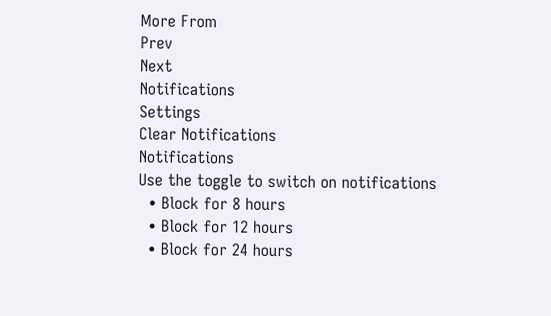More From
Prev
Next
Notifications
Settings
Clear Notifications
Notifications
Use the toggle to switch on notifications
  • Block for 8 hours
  • Block for 12 hours
  • Block for 24 hours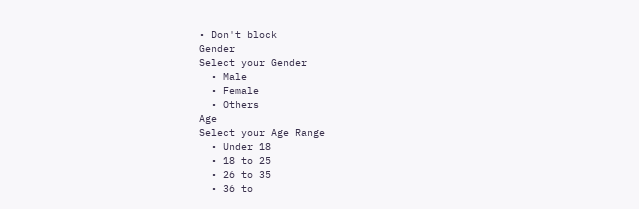• Don't block
Gender
Select your Gender
  • Male
  • Female
  • Others
Age
Select your Age Range
  • Under 18
  • 18 to 25
  • 26 to 35
  • 36 to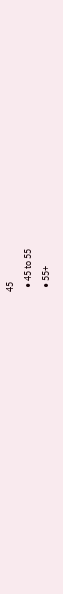45
  • 45 to 55
  • 55+